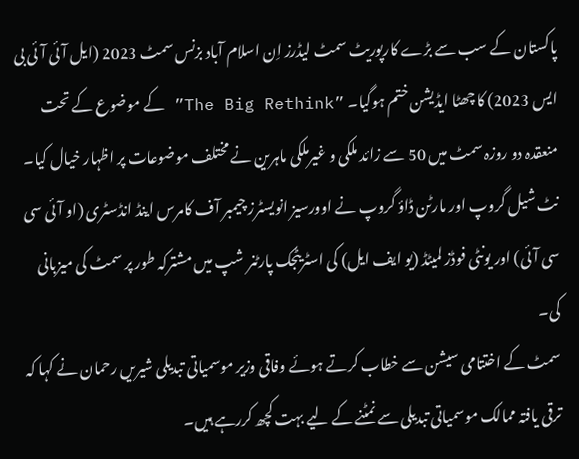پاکستان کے سب سے بڑے کارپوریٹ سمٹ لیڈرز اِن اسلام آباد بزنس سمٹ 2023 (ایل آئی آئی بی ایس 2023) کا چھٹا ایڈیشن ختم ہوگیا۔ ”The Big Rethink” کے موضوع کے تحت منعقدہ دو روزہ سمٹ میں 50 سے زائد ملکی و غیرملکی ماہرین نے مختلف موضوعات پر اظہار خیال کیا۔ نٹ شیل گروپ اور مارٹن ڈاؤ گروپ نے اوورسیز انویسٹرز چیمبر آف کامرس اینڈ انڈسٹری (او آئی سی سی آئی) اور یونٹی فوڈز لمیٹڈ (یو ایف ایل) کی اسٹریٹجک پارٹنر شپ میں مشترکہ طور پر سمٹ کی میزبانی کی۔
سمٹ کے اختتامی سیشن سے خطاب کرتے ہوئے وفاقی وزیر موسمیاتی تبدیلی شیریں رحمان نے کہا کہ ترقی یافتہ ممالک موسمیاتی تبدیلی سے نمٹنے کے لیے بہت کچھ کررہے ہیں۔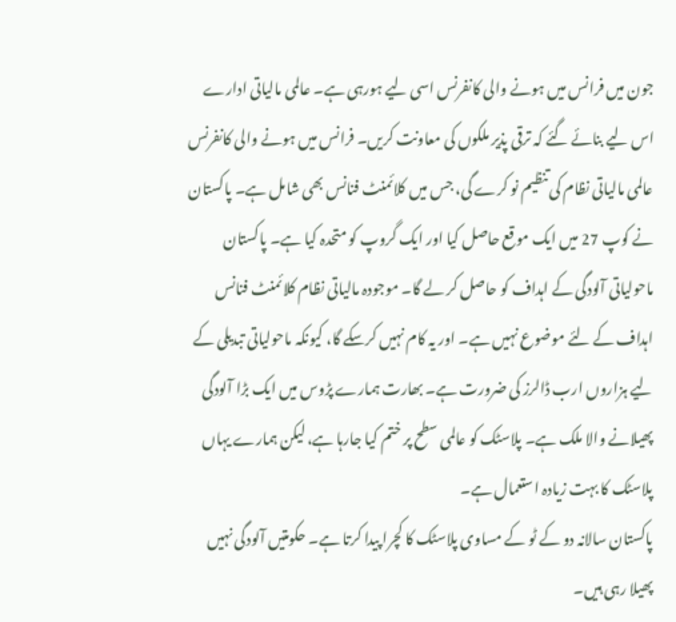جون میں فرانس میں ہونے والی کانفرنس اسی لیے ہورہی ہے۔ عالمی مالیاتی ادارے اس لیے بنائے گئے کہ ترقی پذیر ملکوں کی معاونت کریں۔ فرانس میں ہونے والی کانفرنس عالمی مالیاتی نظام کی تنظیم نو کرے گی، جس میں کلائمنٹ فنانس بھی شامل ہے۔ پاکستان نے کوپ 27 میں ایک موقع حاصل کیا اور ایک گروپ کو متحدہ کیا ہے۔ پاکستان ماحولیاتی آلودگی کے اہداف کو حاصل کر لے گا۔ موجودہ مالیاتی نظام کلائمنٹ فنانس اہداف کے لئے موضوع نہیں ہے۔ اور یہ کام نہیں کرسکے گا، کیونکہ ماحولیاتی تبدیلی کے لیے ہزاروں ارب ڈالرز کی ضرورت ہے۔ بھارت ہمارے پڑوس میں ایک بڑا آلودگی پھیلانے والا ملک ہے۔ پلاسٹک کو عالمی سطح پر ختم کیا جارہا ہے، لیکن ہمارے یہاں پلاسٹک کا بہت زیادہ استعمال ہے۔
پاکستان سالانہ دو کے ٹو کے مساوی پلاسٹک کا کچرا پیدا کرتا ہے۔ حکومتیں آلودگی نہیں پھیلا رہی ہیں۔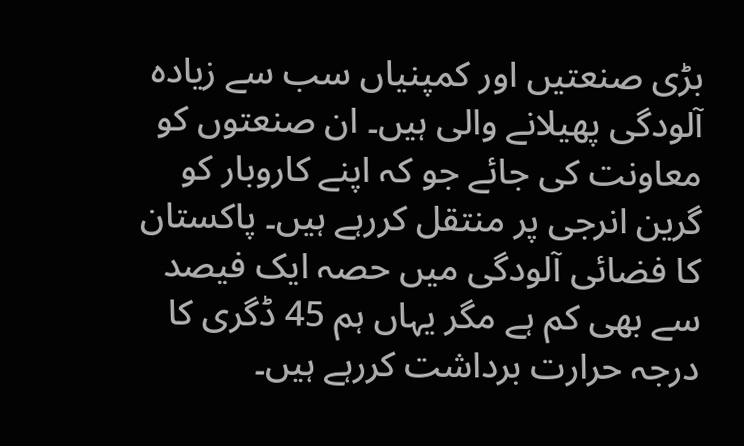بڑی صنعتیں اور کمپنیاں سب سے زیادہ آلودگی پھیلانے والی ہیں۔ ان صنعتوں کو معاونت کی جائے جو کہ اپنے کاروبار کو گرین انرجی پر منتقل کررہے ہیں۔ پاکستان کا فضائی آلودگی میں حصہ ایک فیصد سے بھی کم ہے مگر یہاں ہم 45 ڈگری کا درجہ حرارت برداشت کررہے ہیں۔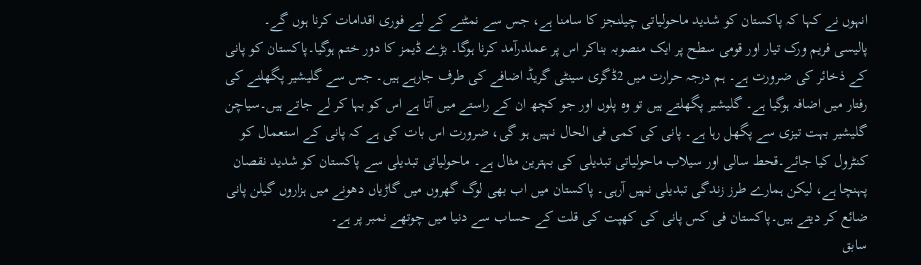انہوں نے کہا کہ پاکستان کو شدید ماحولیاتی چیلنجز کا سامنا ہے، جس سے نمٹنے کے لیے فوری اقدامات کرنا ہوں گے۔
پالیسی فریم ورک تیار اور قومی سطح پر ایک منصوبہ بناکر اس پر عملدرآمد کرنا ہوگا۔ بڑے ڈیمز کا دور ختم ہوگیا۔پاکستان کو پانی کے ذخائر کی ضرورت ہے۔ ہم درجہ حرارت میں 2ڈگری سینٹی گریڈ اضافے کی طرف جارہے ہیں۔ جس سے گلیشیر پگھلنے کی رفتار میں اضافہ ہوگیا ہے۔ گلیشیر پگھلتے ہیں تو وہ پلوں اور جو کچھ ان کے راستے میں آتا ہے اس کو بہا کر لے جاتے ہیں۔سیاچن گلیشیر بہت تیزی سے پگھل رہا ہے۔ پانی کی کمی فی الحال نہیں ہو گی، ضرورت اس بات کی ہے کہ پانی کے استعمال کو کنٹرول کیا جائے۔قحط سالی اور سیلاب ماحولیاتی تبدیلی کی بہترین مثال ہے۔ ماحولیاتی تبدیلی سے پاکستان کو شدید نقصان پہنچا ہے، لیکن ہمارے طرز زندگی تبدیلی نہیں آرہی۔ پاکستان میں اب بھی لوگ گھروں میں گاڑیاں دھونے میں ہزاروں گیلن پانی ضائع کر دیتے ہیں۔پاکستان فی کس پانی کی کھپت کی قلت کے حساب سے دنیا میں چوتھے نمبر پر ہے۔
سابق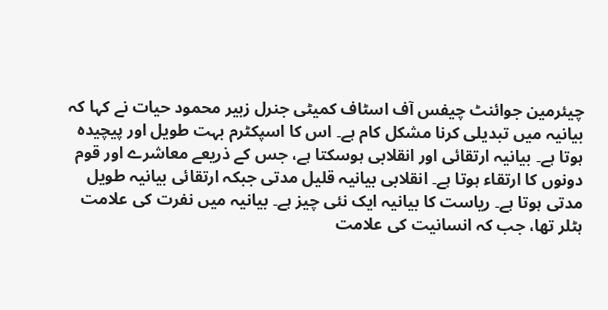چیئرمین جوائنٹ چیفس آف اسٹاف کمیٹی جنرل زبیر محمود حیات نے کہا کہ بیانیہ میں تبدیلی کرنا مشکل کام ہے۔ اس کا اسپکٹرم بہت طویل اور پیچیدہ ہوتا ہے۔ بیانیہ ارتقائی اور انقلابی ہوسکتا ہے، جس کے ذریعے معاشرے اور قوم دونوں کا ارتقاء ہوتا ہے۔ انقلابی بیانیہ قلیل مدتی جبکہ ارتقائی بیانیہ طویل مدتی ہوتا ہے۔ ریاست کا بیانیہ ایک نئی چیز ہے۔ بیانیہ میں نفرت کی علامت ہٹلر تھا، جب کہ انسانیت کی علامت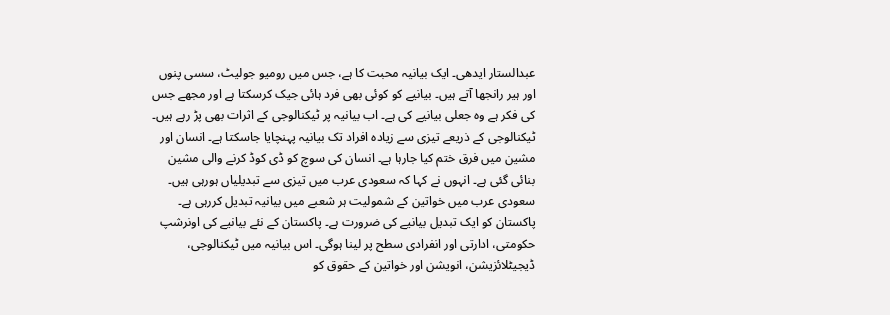عبدالستار ایدھی۔ ایک بیانیہ محبت کا ہے، جس میں رومیو جولیٹ، سسی پنوں اور ہیر رانجھا آتے ہیں۔ بیانیے کو کوئی بھی فرد ہائی جیک کرسکتا ہے اور مجھے جس کی فکر ہے وہ جعلی بیانیے کی ہے۔ اب بیانیہ پر ٹیکنالوجی کے اثرات بھی پڑ رہے ہیں۔ ٹیکنالوجی کے ذریعے تیزی سے زیادہ افراد تک بیانیہ پہنچایا جاسکتا ہے۔ انسان اور مشین میں فرق ختم کیا جارہا ہے۔ انسان کی سوچ کو ڈی کوڈ کرنے والی مشین بنائی گئی ہے۔ انہوں نے کہا کہ سعودی عرب میں تیزی سے تبدیلیاں ہورہی ہیں۔ سعودی عرب میں خواتین کے شمولیت ہر شعبے میں بیانیہ تبدیل کررہی ہے۔ پاکستان کو ایک تبدیل بیانیے کی ضرورت ہے۔ پاکستان کے نئے بیانیے کی اونرشپ حکومتی، ادارتی اور انفرادی سطح پر لینا ہوگی۔ اس بیانیہ میں ٹیکنالوجی، ڈیجیٹلائزیشن، انویشن اور خواتین کے حقوق کو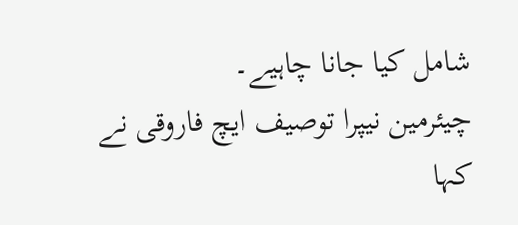شامل کیا جانا چاہیے۔
چیئرمین نیپرا توصیف ایچ فاروقی نے کہا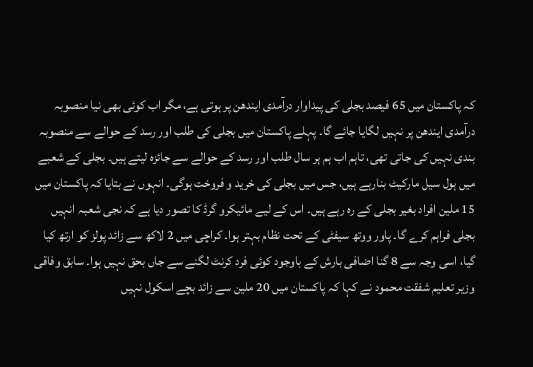کہ پاکستان میں 65 فیصد بجلی کی پیداوار درآمدی ایندھن پر ہوتی ہے، مگر اب کوئی بھی نیا منصوبہ درآمدی ایندھن پر نہیں لگایا جائے گا۔ پہلے پاکستان میں بجلی کی طلب اور رسد کے حوالے سے منصوبہ بندی نہیں کی جاتی تھی، تاہم اب ہم ہر سال طلب اور رسد کے حوالے سے جائزہ لیتے ہیں۔ بجلی کے شعبے میں ہول سیل مارکیٹ بنارہے ہیں، جس میں بجلی کی خرید و فروخت ہوگی۔ انہوں نے بتایا کہ پاکستان میں 15 ملین افراد بغیر بجلی کے رہ رہے ہیں۔ اس کے لیے مائیکرو گرڈ کا تصور دیا ہے کہ نجی شعبہ انہیں بجلی فراہم کرے گا۔ پاور ووتھ سیفٹی کے تحت نظام بہتر ہوا۔ کراچی میں 2 لاکھ سے زائد پولز کو ارتھ کیا گیا، اسی وجہ سے 8 گنا اضافی بارش کے باوجود کوئی فرد کرنٹ لگنے سے جاں بحق نہیں ہوا۔ سابق وفاقی وزیر تعلیم شفقت محمود نے کہا کہ پاکستان میں 20 ملین سے زائد بچے اسکول نہیں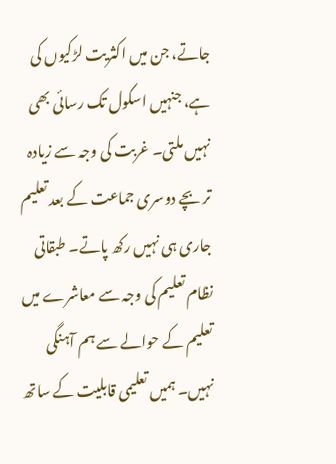جاتے، جن میں اکثریت لڑکیوں کی ہے، جنہیں اسکول تک رسائی بھی نہیں ملتی۔ غربت کی وجہ سے زیادہ تر بچے دوسری جماعت کے بعد تعلیم جاری ہی نہیں رکھ پاتے۔ طبقاتی نظام تعلیم کی وجہ سے معاشرے میں تعلیم کے حوالے سے ہم آہنگی نہیں۔ ہمیں تعلیمی قابلیت کے ساتھ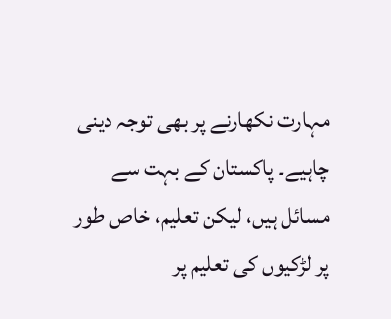مہارت نکھارنے پر بھی توجہ دینی چاہیے۔ پاکستان کے بہت سے مسائل ہیں، لیکن تعلیم، خاص طور پر لڑکیوں کی تعلیم پر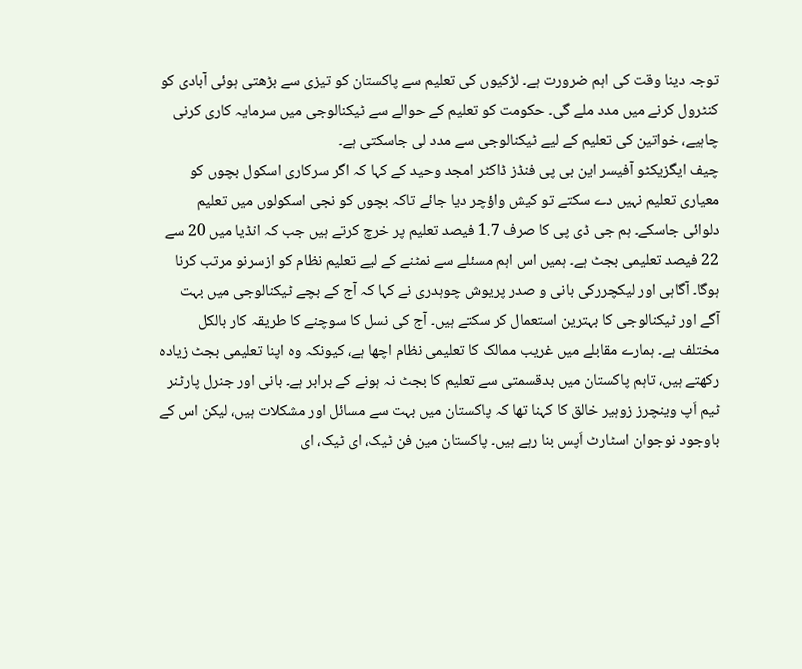توجہ دینا وقت کی اہم ضرورت ہے۔ لڑکیوں کی تعلیم سے پاکستان کو تیزی سے بڑھتی ہوئی آبادی کو کنٹرول کرنے میں مدد ملے گی۔ حکومت کو تعلیم کے حوالے سے ٹیکنالوجی میں سرمایہ کاری کرنی چاہیے، خواتین کی تعلیم کے لیے ٹیکنالوجی سے مدد لی جاسکتی ہے۔
چیف ایگزیکٹو آفیسر این بی پی فنڈز ڈاکٹر امجد وحید کے کہا کہ اگر سرکاری اسکول بچوں کو معیاری تعلیم نہیں دے سکتے تو کیش واؤچر دیا جائے تاکہ بچوں کو نجی اسکولوں میں تعلیم دلوائی جاسکے۔ ہم جی ڈی پی کا صرف 1.7 فیصد تعلیم پر خرچ کرتے ہیں جب کہ انڈیا میں 20 سے 22 فیصد تعلیمی بجٹ ہے۔ ہمیں اس اہم مسئلے سے نمٹنے کے لیے تعلیم نظام کو ازسرنو مرتب کرنا ہوگا۔ آگاہی اور لیکچررکی بانی و صدر پریوش چوہدری نے کہا کہ آج کے بچے ٹیکنالوجی میں بہت آگے اور ٹیکنالوجی کا بہترین استعمال کر سکتے ہیں۔ آج کی نسل کا سوچنے کا طریقہ کار بالکل مختلف ہے۔ ہمارے مقابلے میں غریب ممالک کا تعلیمی نظام اچھا ہے، کیونکہ وہ اپنا تعلیمی بجٹ زیادہ رکھتے ہیں، تاہم پاکستان میں بدقسمتی سے تعلیم کا بجٹ نہ ہونے کے برابر ہے۔ بانی اور جنرل پارٹنر ٹیم اَپ وینچرز زوہیر خالق کا کہنا تھا کہ پاکستان میں بہت سے مسائل اور مشکلات ہیں، لیکن اس کے باوجود نوجوان اسٹارٹ اَپس بنا رہے ہیں۔ پاکستان مین فن ٹیک، ای ٹیک، ای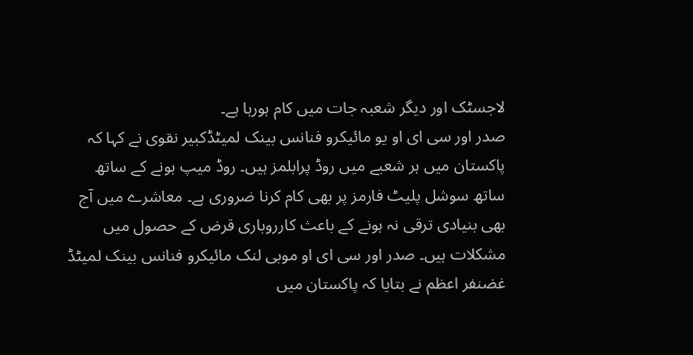لاجسٹک اور دیگر شعبہ جات میں کام ہورہا ہے۔
صدر اور سی ای او یو مائیکرو فنانس بینک لمیٹڈکبیر نقوی نے کہا کہ پاکستان میں ہر شعبے میں روڈ پرابلمز ہیں۔ روڈ میپ ہونے کے ساتھ ساتھ سوشل پلیٹ فارمز پر بھی کام کرنا ضروری ہے۔ معاشرے میں آج بھی بنیادی ترقی نہ ہونے کے باعث کارروباری قرض کے حصول میں مشکلات ہیں۔ صدر اور سی ای او موبی لنک مائیکرو فنانس بینک لمیٹڈ غضنفر اعظم نے بتایا کہ پاکستان میں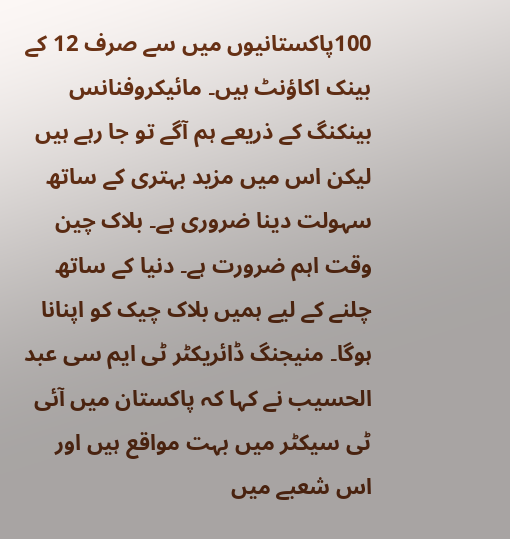100پاکستانیوں میں سے صرف 12 کے بینک اکاؤنٹ ہیں۔ مائیکروفنانس بینکنگ کے ذریعے ہم آگے تو جا رہے ہیں لیکن اس میں مزید بہتری کے ساتھ سہولت دینا ضروری ہے۔ بلاک چین وقت اہم ضرورت ہے۔ دنیا کے ساتھ چلنے کے لیے ہمیں بلاک چیک کو اپنانا ہوگا۔ منیجنگ ڈائریکٹر ٹی ایم سی عبد الحسیب نے کہا کہ پاکستان میں آئی ٹی سیکٹر میں بہت مواقع ہیں اور اس شعبے میں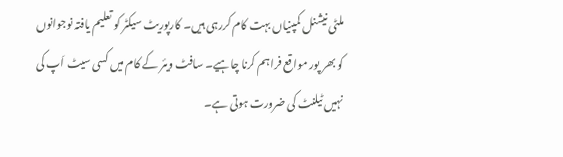ملٹی نیشنل کمپنیاں بہت کام کررہی ہیں۔ کارپوریٹ سیکٹر کو تعلیم یافتہ نوجوانوں کو بھر پور مواقع فراہم کرنا چاہیے۔ سافٹ ویئر کے کام میں کسی سیٹ اَپ کی نہیں ٹیلنٹ کی ضرورت ہوتی ہے۔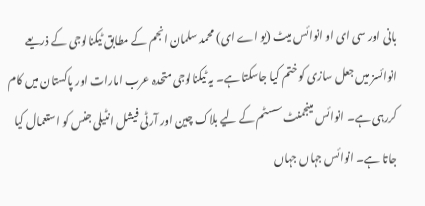بانی اور سی ای او انوائس میٹ (یو اے ای) محمد سلمان انجم کے مطابق ٹیکنالوجی کے ذریعے انوائسز میں جعل سازی کو ختم کیا جاسکتا ہے۔ یہ ٹیکنالوجی متحدہ عرب امارات اور پاکستان میں کام کررہی ہے۔ انوائس مینجمنٹ سسٹم کے لیے بلاک چین اور آرٹی فیشل انٹیلی جنس کو استعمال کیا جاتا ہے۔ انوائس جہاں جہاں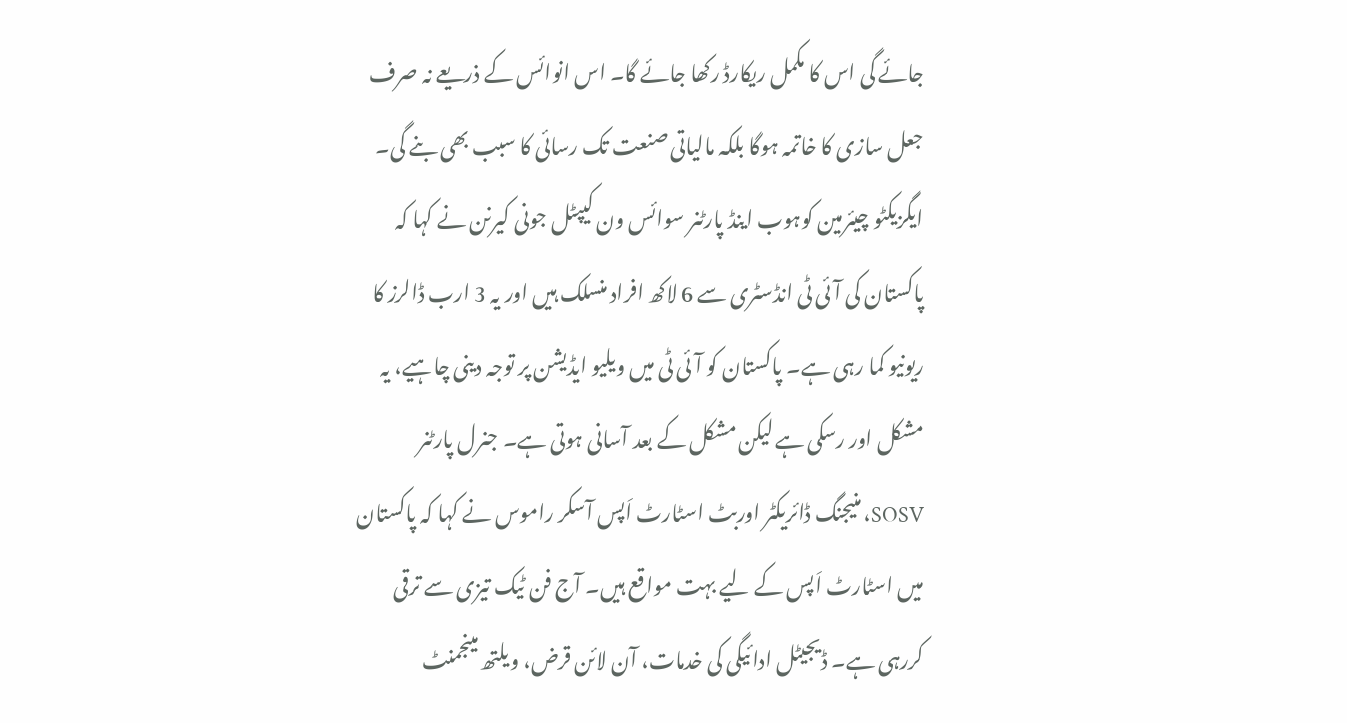جائے گی اس کا مکمل ریکارڈ رکھا جائے گا۔ اس انوائس کے ذریعے نہ صرف جعل سازی کا خاتمہ ہوگا بلکہ مالیاتی صنعت تک رسائی کا سبب بھی بنے گی۔ ایگزیکٹو چیئرمین کوہوب اینڈ پارٹنر سوائس ون کیپٹل جونی کیرنن نے کہا کہ پاکستان کی آئی ٹی انڈسٹری سے 6 لاکھ افراد منسلک ہیں اور یہ 3 ارب ڈالرز کا ریونیو کما رہی ہے۔ پاکستان کو آئی ٹی میں ویلیو ایڈیشن پر توجہ دینی چاہیے، یہ مشکل اور رسکی ہے لیکن مشکل کے بعد آسانی ہوتی ہے۔ جنرل پارٹنر SOSV، منیجنگ ڈائریکٹر اوربٹ اسٹارٹ اَپس آسکر راموس نے کہا کہ پاکستان میں اسٹارٹ اَپس کے لیے بہت مواقع ہیں۔ آج فن ٹیک تیزی سے ترقی کررہی ہے۔ ڈیجیٹل ادائیگی کی خدمات، آن لائن قرض، ویلتھ مینجمنٹ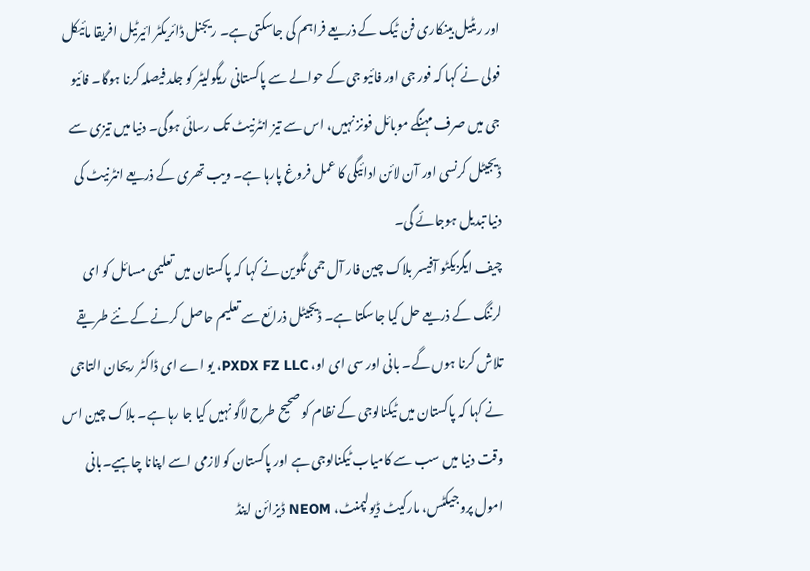اور ریٹیل بینکاری فن ٹیک کے ذریعے فراہم کی جاسکتی ہے۔ ریجنل ڈائریکٹر ائیرٹیل افریقا مائیکل فولی نے کہا کہ فور جی اور فائیو جی کے حوالے سے پاکستانی ریگولیٹر کو جلد فیصلہ کرنا ہوگا۔ فائیو جی میں صرف مہنگے موبائل فونز نہیں، اس سے تیز انٹرنیٹ تک رسائی ہوگی۔ دنیا میں تیزی سے ڈیجیٹل کرنسی اور آن لائن ادائیگی کا عمل فروغ پارہا ہے۔ ویب تھری کے ذریعے انٹرنیٹ کی دنیا تبدیل ہوجائے گی۔
چیف ایگزیکٹو آفیسر بلاک چین فار آل جمی نگوین نے کہا کہ پاکستان میں تعلیمی مسائل کو ای لرننگ کے ذریعے حل کیا جاسکتا ہے۔ ڈیجیٹل ذرائع سے تعلیم حاصل کرنے کے نئے طریقے تلاش کرنا ہوں گے۔ بانی اور سی ای او، PXDX FZ LLC، یو اے ای ڈاکٹر ریحان التاجی نے کہا کہ پاکستان میں ٹیکنالوجی کے نظام کو صحیح طرح لاگو نہیں کیا جا رہا ہے۔ بلاک چین اس وقت دنیا میں سب سے کامیاب ٹیکنالوجی ہے اور پاکستان کو لازمی اسے اپنانا چاہیے۔بانی امول پروجیکٹس، مارکیٹ ڈیولپمنٹ، NEOM ڈیزائن اینڈ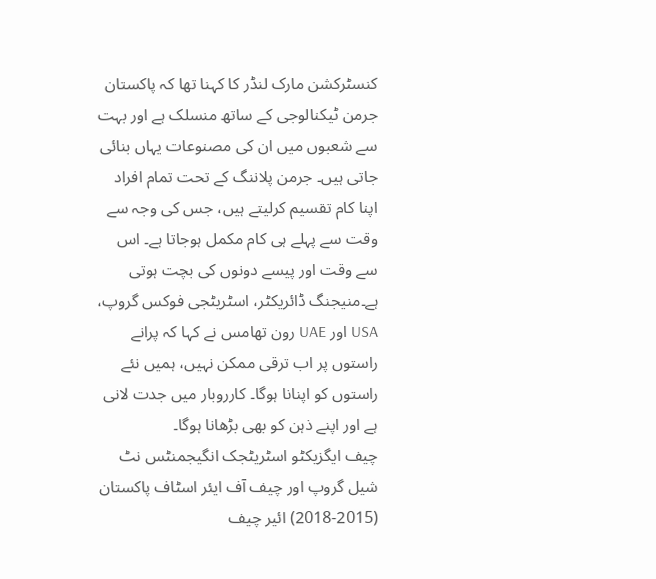کنسٹرکشن مارک لنڈر کا کہنا تھا کہ پاکستان جرمن ٹیکنالوجی کے ساتھ منسلک ہے اور بہت سے شعبوں میں ان کی مصنوعات یہاں بنائی جاتی ہیں۔ جرمن پلاننگ کے تحت تمام افراد اپنا کام تقسیم کرلیتے ہیں، جس کی وجہ سے وقت سے پہلے ہی کام مکمل ہوجاتا ہے۔ اس سے وقت اور پیسے دونوں کی بچت ہوتی ہے۔منیجنگ ڈائریکٹر، اسٹریٹجی فوکس گروپ، USA اور UAE رون تھامس نے کہا کہ پرانے راستوں پر اب ترقی ممکن نہیں، ہمیں نئے راستوں کو اپنانا ہوگا۔ کارروبار میں جدت لانی ہے اور اپنے ذہن کو بھی بڑھانا ہوگا۔
چیف ایگزیکٹو اسٹریٹجک انگیجمنٹس نٹ شیل گروپ اور چیف آف ایئر اسٹاف پاکستان (2015-2018) ائیر چیف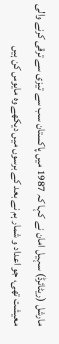مارشل (ریٹائرڈ) سہیل امان نے کہا کہ 1987 میں پاکستان سب سے تیزی سے ترقی کرنے والی معیشت تھی، جو اعداد و شمار ہم نے بعد کے برسوں میں دیکھے وہ مایوس کن ہیں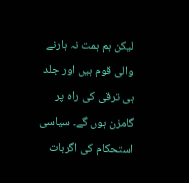لیکن ہم ہمت نہ ہارنے والی قوم ہیں اور جلد ہی ترقی کی راہ پر گامزن ہوں گے۔ سیاسی استحکام کی اگربات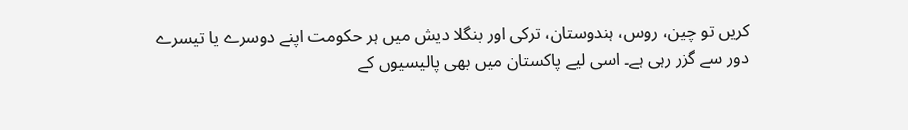کریں تو چین، روس، ہندوستان، ترکی اور بنگلا دیش میں ہر حکومت اپنے دوسرے یا تیسرے دور سے گزر رہی ہے۔ اسی لیے پاکستان میں بھی پالیسیوں کے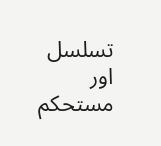تسلسل اور مستحکم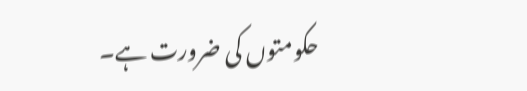حکومتوں کی ضرورت ہے۔